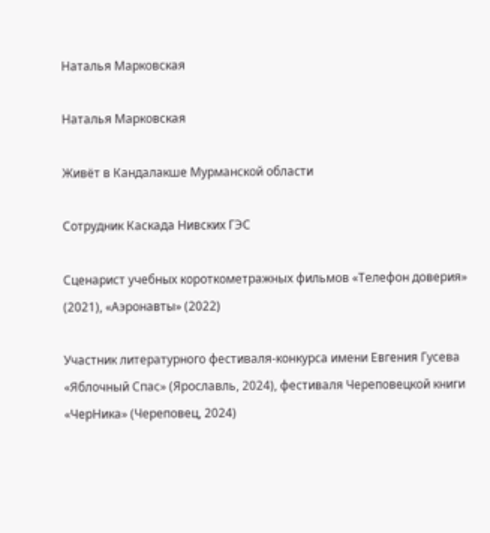Наталья Марковская

Наталья Марковская

Живёт в Кандалакше Мурманской области

Сотрудник Каскада Нивских ГЭС

Сценарист учебных короткометражных фильмов «Телефон доверия» (2021), «Аэронавты» (2022)

Участник литературного фестиваля-конкурса имени Евгения Гусева «Яблочный Спас» (Ярославль, 2024), фестиваля Череповецкой книги «ЧерНика» (Череповец, 2024)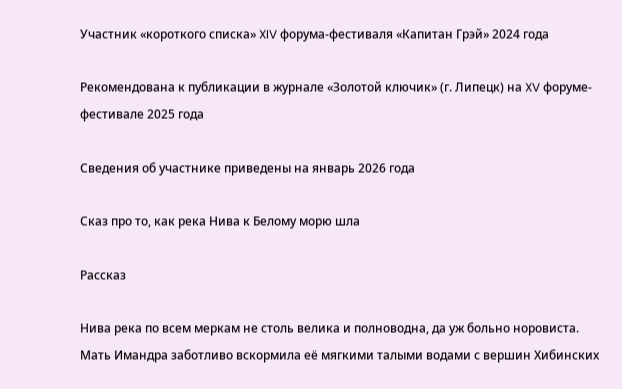Участник «короткого списка» XIV форума-фестиваля «Капитан Грэй» 2024 года

Рекомендована к публикации в журнале «Золотой ключик» (г. Липецк) на XV форуме-фестивале 2025 года

Сведения об участнике приведены на январь 2026 года

Сказ про то, как река Нива к Белому морю шла

Рассказ

Нива река по всем меркам не столь велика и полноводна, да уж больно норовиста. Мать Имандра заботливо вскормила её мягкими талыми водами с вершин Хибинских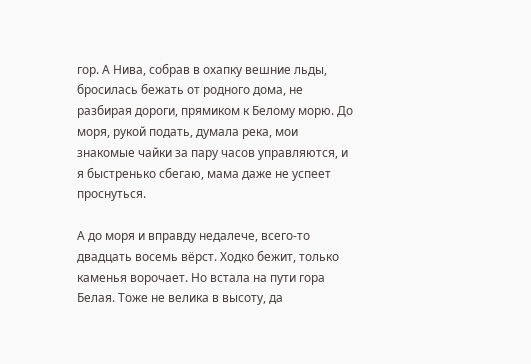гор. А Нива, собрав в охапку вешние льды, бросилась бежать от родного дома, не разбирая дороги, прямиком к Белому морю. До моря, рукой подать, думала река, мои знакомые чайки за пару часов управляются, и я быстренько сбегаю, мама даже не успеет проснуться.

А до моря и вправду недалече, всего-то двадцать восемь вёрст. Ходко бежит, только каменья ворочает. Но встала на пути гора Белая. Тоже не велика в высоту, да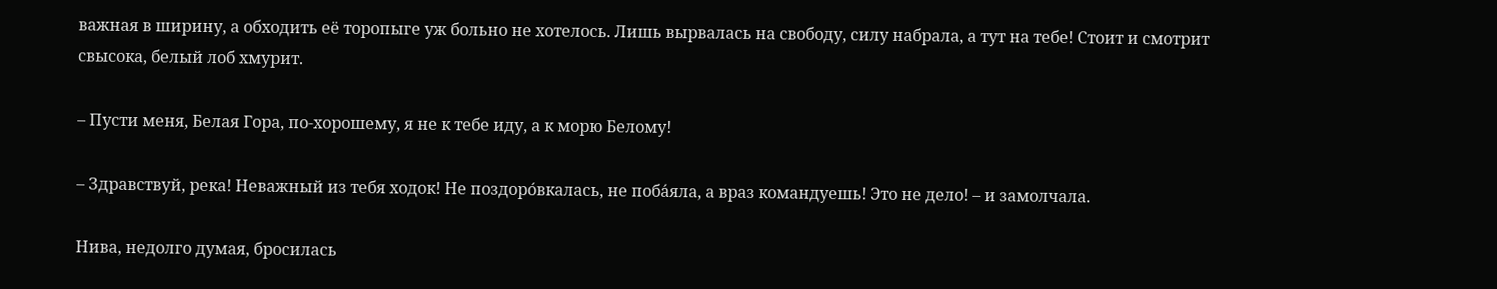важная в ширину, а обходить её торопыге уж больно не хотелось. Лишь вырвалась на свободу, силу набрала, а тут на тебе! Стоит и смотрит свысока, белый лоб хмурит.

– Пусти меня, Белая Гора, по-хорошему, я не к тебе иду, а к морю Белому!

– Здравствуй, река! Неважный из тебя ходок! Не поздоро́вкалась, не поба́яла, а враз командуешь! Это не дело! – и замолчала.

Нива, недолго думая, бросилась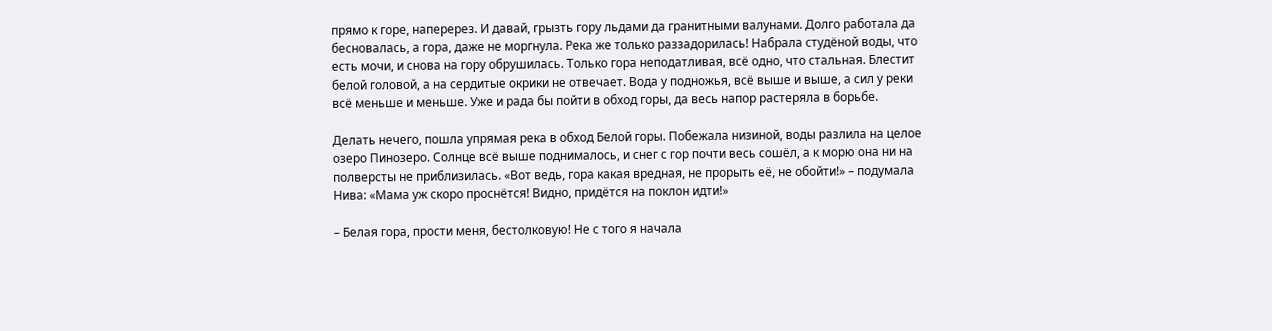прямо к горе, наперерез. И давай, грызть гору льдами да гранитными валунами. Долго работала да бесновалась, а гора, даже не моргнула. Река же только раззадорилась! Набрала студёной воды, что есть мочи, и снова на гору обрушилась. Только гора неподатливая, всё одно, что стальная. Блестит белой головой, а на сердитые окрики не отвечает. Вода у подножья, всё выше и выше, а сил у реки всё меньше и меньше. Уже и рада бы пойти в обход горы, да весь напор растеряла в борьбе.

Делать нечего, пошла упрямая река в обход Белой горы. Побежала низиной, воды разлила на целое озеро Пинозеро. Солнце всё выше поднималось, и снег с гор почти весь сошёл, а к морю она ни на полверсты не приблизилась. «Вот ведь, гора какая вредная, не прорыть её, не обойти!» – подумала Нива: «Мама уж скоро проснётся! Видно, придётся на поклон идти!»

– Белая гора, прости меня, бестолковую! Не с того я начала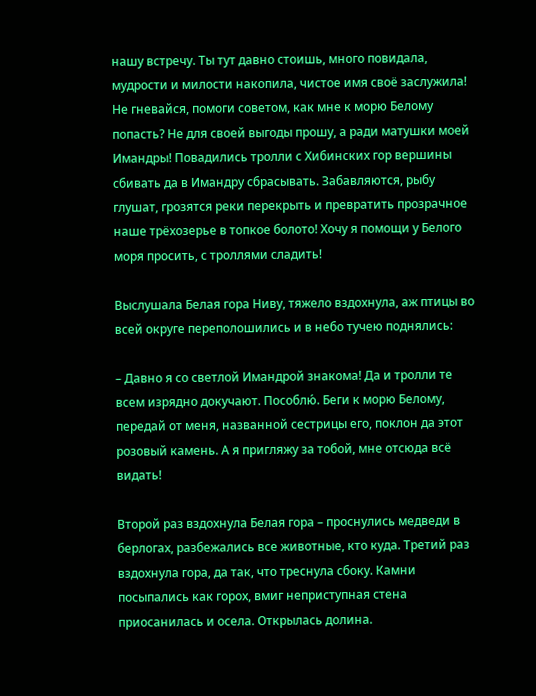нашу встречу. Ты тут давно стоишь, много повидала, мудрости и милости накопила, чистое имя своё заслужила! Не гневайся, помоги советом, как мне к морю Белому попасть? Не для своей выгоды прошу, а ради матушки моей Имандры! Повадились тролли с Хибинских гор вершины сбивать да в Имандру сбрасывать. Забавляются, рыбу глушат, грозятся реки перекрыть и превратить прозрачное наше трёхозерье в топкое болото! Хочу я помощи у Белого моря просить, с троллями сладить!

Выслушала Белая гора Ниву, тяжело вздохнула, аж птицы во всей округе переполошились и в небо тучею поднялись:

– Давно я со светлой Имандрой знакома! Да и тролли те всем изрядно докучают. Пособлю́. Беги к морю Белому, передай от меня, названной сестрицы его, поклон да этот розовый камень. А я пригляжу за тобой, мне отсюда всё видать!

Второй раз вздохнула Белая гора – проснулись медведи в берлогах, разбежались все животные, кто куда. Третий раз вздохнула гора, да так, что треснула сбоку. Камни посыпались как горох, вмиг неприступная стена приосанилась и осела. Открылась долина.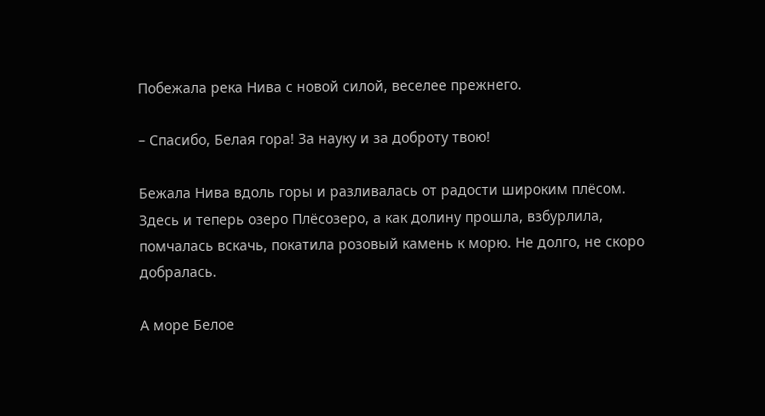Побежала река Нива с новой силой, веселее прежнего.

– Спасибо, Белая гора! За науку и за доброту твою!

Бежала Нива вдоль горы и разливалась от радости широким плёсом. Здесь и теперь озеро Плёсозеро, а как долину прошла, взбурлила, помчалась вскачь, покатила розовый камень к морю. Не долго, не скоро добралась.

А море Белое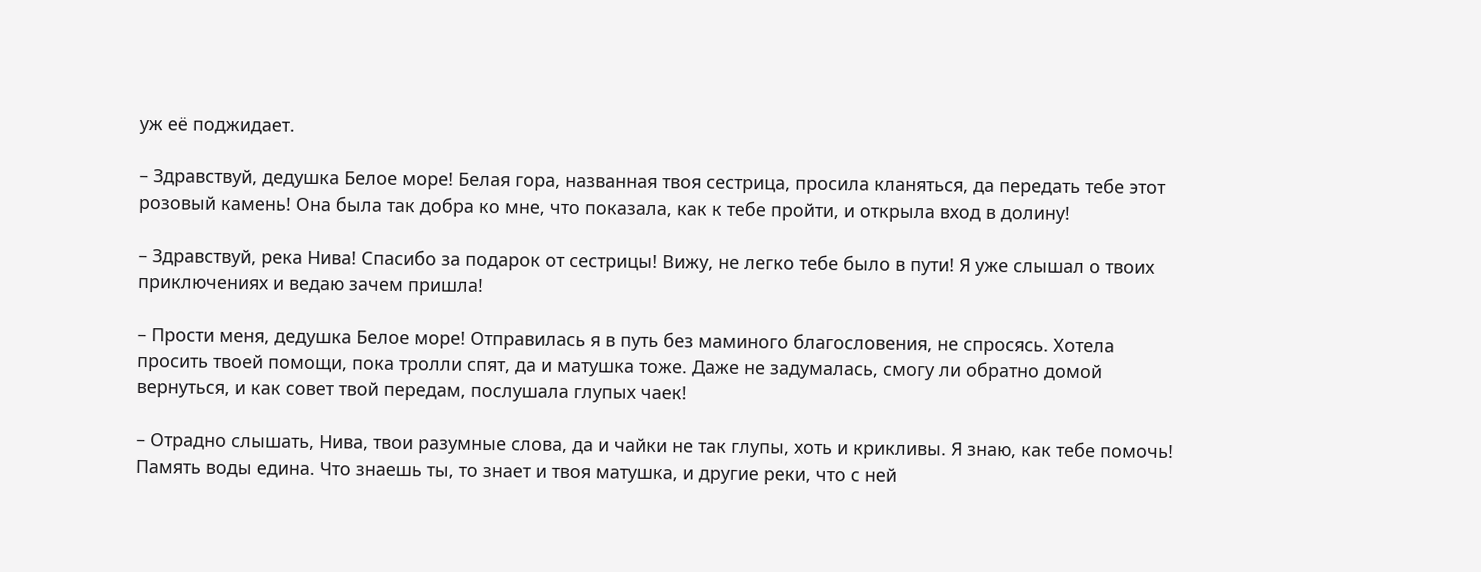уж её поджидает.

– Здравствуй, дедушка Белое море! Белая гора, названная твоя сестрица, просила кланяться, да передать тебе этот розовый камень! Она была так добра ко мне, что показала, как к тебе пройти, и открыла вход в долину!

– Здравствуй, река Нива! Спасибо за подарок от сестрицы! Вижу, не легко тебе было в пути! Я уже слышал о твоих приключениях и ведаю зачем пришла!

– Прости меня, дедушка Белое море! Отправилась я в путь без маминого благословения, не спросясь. Хотела просить твоей помощи, пока тролли спят, да и матушка тоже. Даже не задумалась, смогу ли обратно домой вернуться, и как совет твой передам, послушала глупых чаек!

– Отрадно слышать, Нива, твои разумные слова, да и чайки не так глупы, хоть и крикливы. Я знаю, как тебе помочь! Память воды едина. Что знаешь ты, то знает и твоя матушка, и другие реки, что с ней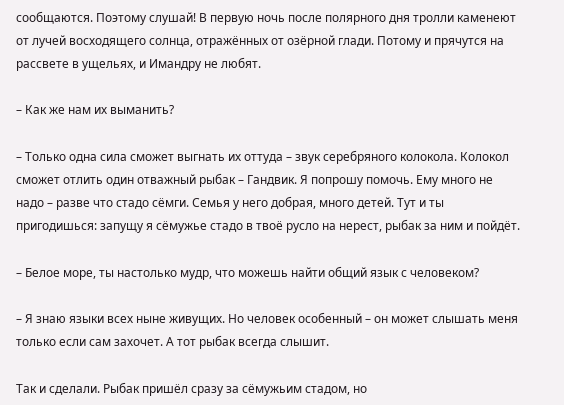сообщаются. Поэтому слушай! В первую ночь после полярного дня тролли каменеют от лучей восходящего солнца, отражённых от озёрной глади. Потому и прячутся на рассвете в ущельях, и Имандру не любят.

– Как же нам их выманить?

– Только одна сила сможет выгнать их оттуда – звук серебряного колокола. Колокол сможет отлить один отважный рыбак – Гандвик. Я попрошу помочь. Ему много не надо – разве что стадо сёмги. Семья у него добрая, много детей. Тут и ты пригодишься: запущу я сёмужье стадо в твоё русло на нерест, рыбак за ним и пойдёт.

– Белое море, ты настолько мудр, что можешь найти общий язык с человеком?

– Я знаю языки всех ныне живущих. Но человек особенный – он может слышать меня только если сам захочет. А тот рыбак всегда слышит.

Так и сделали. Рыбак пришёл сразу за сёмужьим стадом, но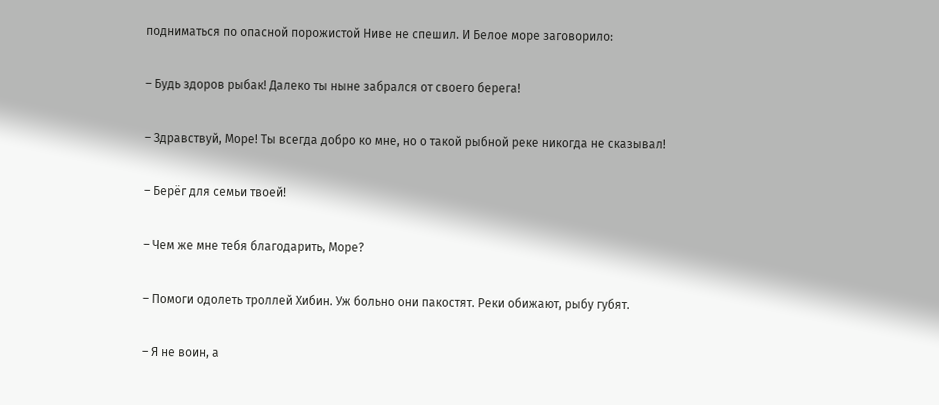подниматься по опасной порожистой Ниве не спешил. И Белое море заговорило:

– Будь здоров рыбак! Далеко ты ныне забрался от своего берега!

– Здравствуй, Море! Ты всегда добро ко мне, но о такой рыбной реке никогда не сказывал!

– Берёг для семьи твоей!

– Чем же мне тебя благодарить, Море?

– Помоги одолеть троллей Хибин. Уж больно они пакостят. Реки обижают, рыбу губят.

– Я не воин, а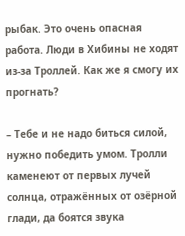рыбак. Это очень опасная работа. Люди в Хибины не ходят из-за Троллей. Как же я смогу их прогнать?

– Тебе и не надо биться силой, нужно победить умом. Тролли каменеют от первых лучей солнца, отражённых от озёрной глади, да боятся звука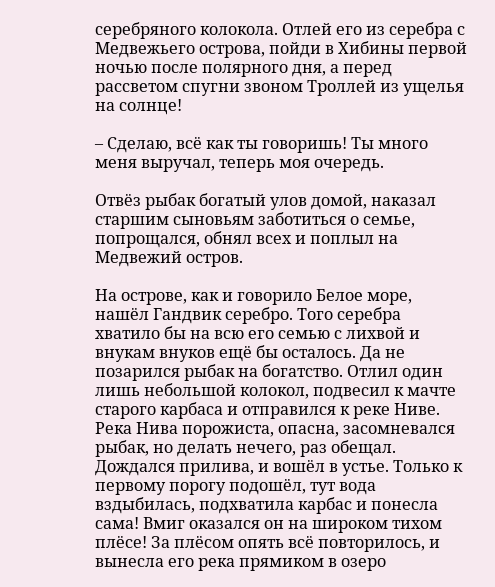серебряного колокола. Отлей его из серебра с Медвежьего острова, пойди в Хибины первой ночью после полярного дня, а перед рассветом спугни звоном Троллей из ущелья на солнце!

– Сделаю, всё как ты говоришь! Ты много меня выручал, теперь моя очередь.

Отвёз рыбак богатый улов домой, наказал старшим сыновьям заботиться о семье, попрощался, обнял всех и поплыл на Медвежий остров.

На острове, как и говорило Белое море, нашёл Гандвик серебро. Того серебра хватило бы на всю его семью с лихвой и внукам внуков ещё бы осталось. Да не позарился рыбак на богатство. Отлил один лишь небольшой колокол, подвесил к мачте старого карбаса и отправился к реке Ниве. Река Нива порожиста, опасна, засомневался рыбак, но делать нечего, раз обещал. Дождался прилива, и вошёл в устье. Только к первому порогу подошёл, тут вода вздыбилась, подхватила карбас и понесла сама! Вмиг оказался он на широком тихом плёсе! За плёсом опять всё повторилось, и вынесла его река прямиком в озеро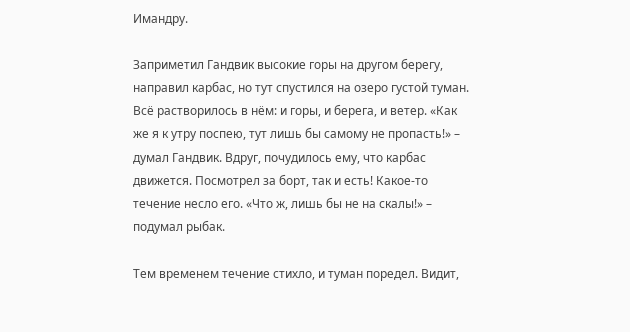Имандру.

Заприметил Гандвик высокие горы на другом берегу, направил карбас, но тут спустился на озеро густой туман. Всё растворилось в нём: и горы, и берега, и ветер. «Как же я к утру поспею, тут лишь бы самому не пропасть!» – думал Гандвик. Вдруг, почудилось ему, что карбас движется. Посмотрел за борт, так и есть! Какое-то течение несло его. «Что ж, лишь бы не на скалы!» – подумал рыбак.

Тем временем течение стихло, и туман поредел. Видит,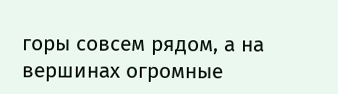горы совсем рядом, а на вершинах огромные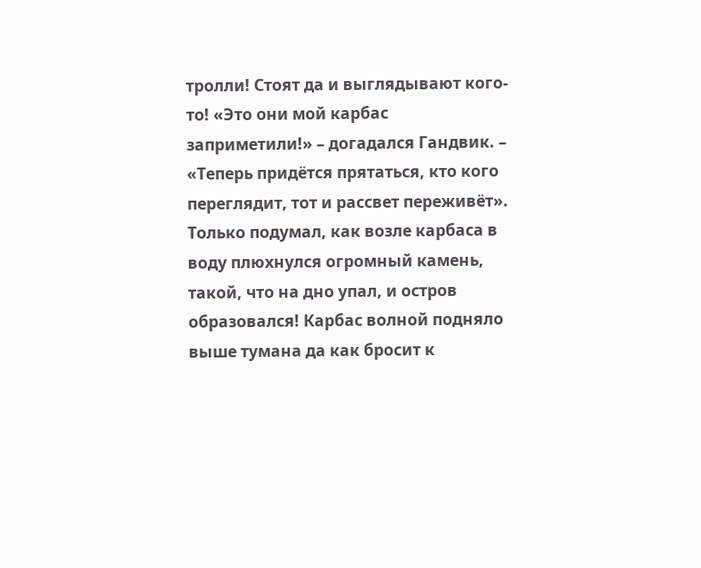тролли! Стоят да и выглядывают кого-то! «Это они мой карбас заприметили!» – догадался Гандвик. – «Теперь придётся прятаться, кто кого переглядит, тот и рассвет переживёт». Только подумал, как возле карбаса в воду плюхнулся огромный камень, такой, что на дно упал, и остров образовался! Карбас волной подняло выше тумана да как бросит к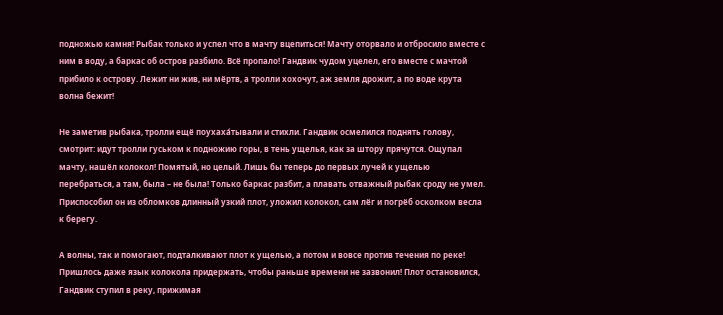подножью камня! Рыбак только и успел что в мачту вцепиться! Мачту оторвало и отбросило вместе с ним в воду, а баркас об остров разбило. Всё пропало! Гандвик чудом уцелел, его вместе с мачтой прибило к острову. Лежит ни жив, ни мёртв, а тролли хохочут, аж земля дрожит, а по воде крута волна бежит!

Не заметив рыбака, тролли ещё поухаха́тывали и стихли. Гандвик осмелился поднять голову, смотрит: идут тролли гуськом к подножию горы, в тень ущелья, как за штору прячутся. Ощупал мачту, нашёл колокол! Помятый, но целый. Лишь бы теперь до первых лучей к ущелью перебраться, а там, была – не была! Только баркас разбит, а плавать отважный рыбак сроду не умел. Приспособил он из обломков длинный узкий плот, уложил колокол, сам лёг и погрёб осколком весла к берегу.

А волны, так и помогают, подталкивают плот к ущелью, а потом и вовсе против течения по реке! Пришлось даже язык колокола придержать, чтобы раньше времени не зазвонил! Плот остановился, Гандвик ступил в реку, прижимая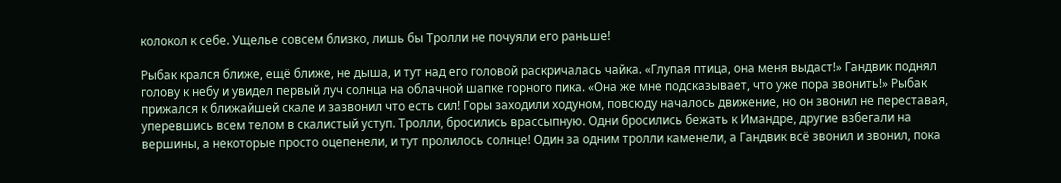колокол к себе. Ущелье совсем близко, лишь бы Тролли не почуяли его раньше!

Рыбак крался ближе, ещё ближе, не дыша, и тут над его головой раскричалась чайка. «Глупая птица, она меня выдаст!» Гандвик поднял голову к небу и увидел первый луч солнца на облачной шапке горного пика. «Она же мне подсказывает, что уже пора звонить!» Рыбак прижался к ближайшей скале и зазвонил что есть сил! Горы заходили ходуном, повсюду началось движение, но он звонил не переставая, уперевшись всем телом в скалистый уступ. Тролли, бросились врассыпную. Одни бросились бежать к Имандре, другие взбегали на вершины, а некоторые просто оцепенели, и тут пролилось солнце! Один за одним тролли каменели, а Гандвик всё звонил и звонил, пока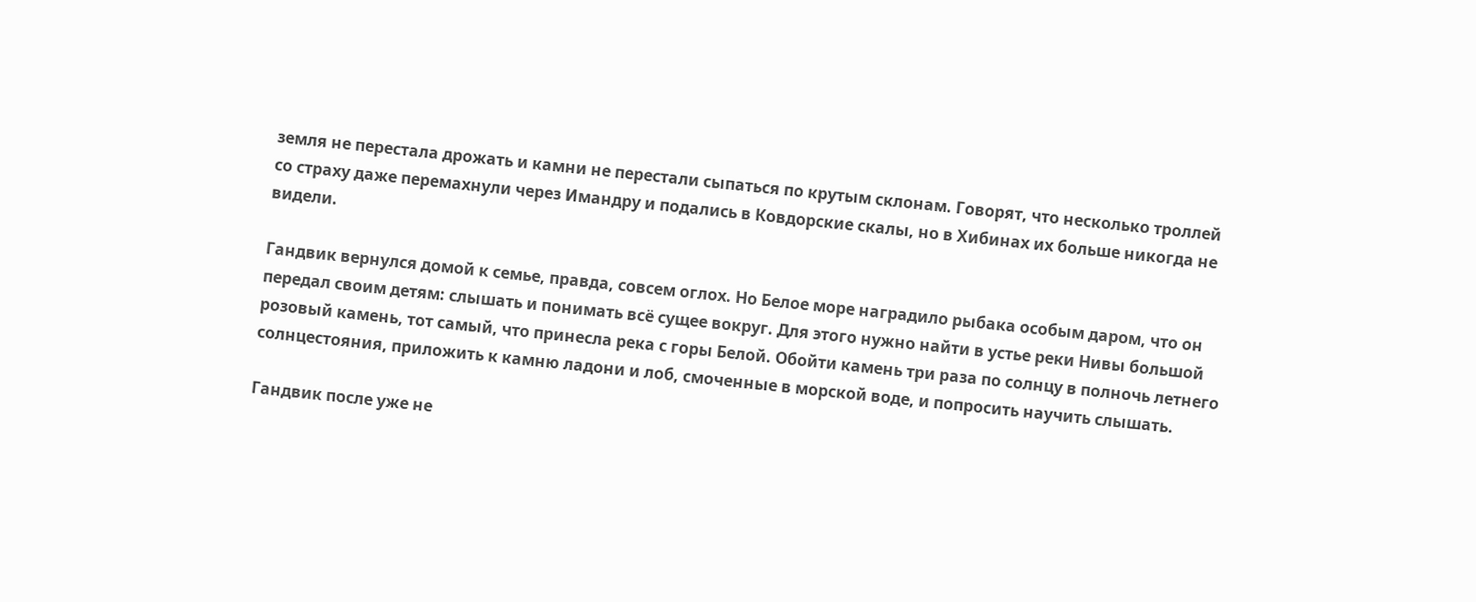земля не перестала дрожать и камни не перестали сыпаться по крутым склонам. Говорят, что несколько троллей со страху даже перемахнули через Имандру и подались в Ковдорские скалы, но в Хибинах их больше никогда не видели.

Гандвик вернулся домой к семье, правда, совсем оглох. Но Белое море наградило рыбака особым даром, что он передал своим детям: слышать и понимать всё сущее вокруг. Для этого нужно найти в устье реки Нивы большой розовый камень, тот самый, что принесла река с горы Белой. Обойти камень три раза по солнцу в полночь летнего солнцестояния, приложить к камню ладони и лоб, смоченные в морской воде, и попросить научить слышать.

Гандвик после уже не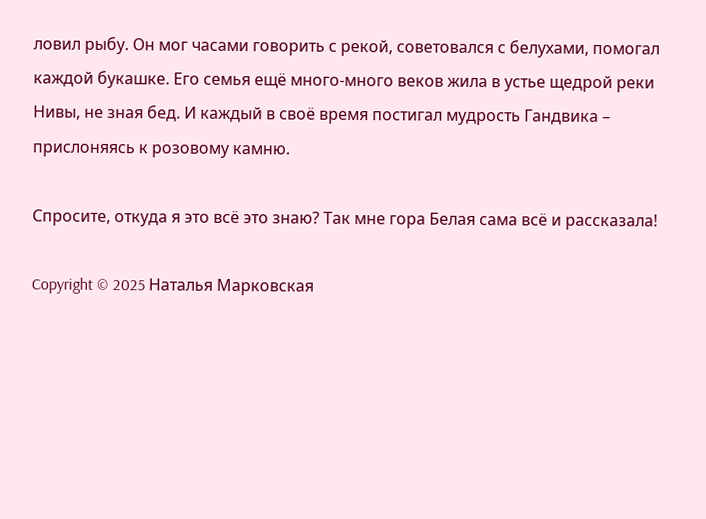ловил рыбу. Он мог часами говорить с рекой, советовался с белухами, помогал каждой букашке. Его семья ещё много-много веков жила в устье щедрой реки Нивы, не зная бед. И каждый в своё время постигал мудрость Гандвика – прислоняясь к розовому камню.

Спросите, откуда я это всё это знаю? Так мне гора Белая сама всё и рассказала!

Copyright © 2025 Наталья Марковская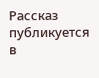Рассказ публикуется в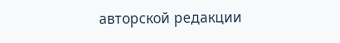авторской редакции